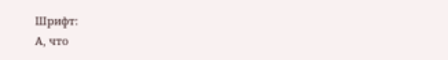Шрифт:
А, что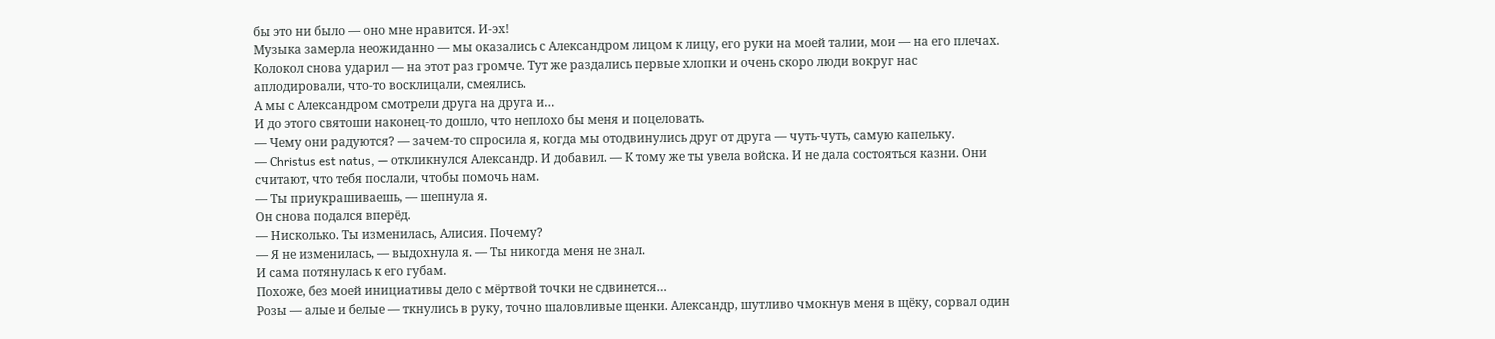бы это ни было — оно мне нравится. И-эх!
Музыка замерла неожиданно — мы оказались с Александром лицом к лицу, его руки на моей талии, мои — на его плечах.
Колокол снова ударил — на этот раз громче. Тут же раздались первые хлопки и очень скоро люди вокруг нас аплодировали, что-то восклицали, смеялись.
А мы с Александром смотрели друга на друга и…
И до этого святоши наконец-то дошло, что неплохо бы меня и поцеловать.
— Чему они радуются? — зачем-то спросила я, когда мы отодвинулись друг от друга — чуть-чуть, самую капельку.
— Сhristus est natus, — откликнулся Александр. И добавил. — К тому же ты увела войска. И не дала состояться казни. Они считают, что тебя послали, чтобы помочь нам.
— Ты приукрашиваешь, — шепнула я.
Он снова подался вперёд.
— Нисколько. Ты изменилась, Алисия. Почему?
— Я не изменилась, — выдохнула я. — Ты никогда меня не знал.
И сама потянулась к его губам.
Похоже, без моей инициативы дело с мёртвой точки не сдвинется…
Розы — алые и белые — ткнулись в руку, точно шаловливые щенки. Александр, шутливо чмокнув меня в щёку, сорвал один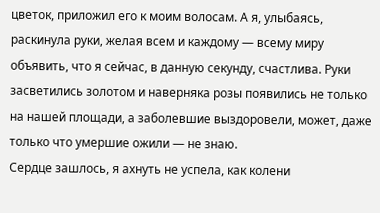цветок, приложил его к моим волосам. А я, улыбаясь, раскинула руки, желая всем и каждому — всему миру объявить, что я сейчас, в данную секунду, счастлива. Руки засветились золотом и наверняка розы появились не только на нашей площади, а заболевшие выздоровели, может, даже только что умершие ожили — не знаю.
Сердце зашлось, я ахнуть не успела, как колени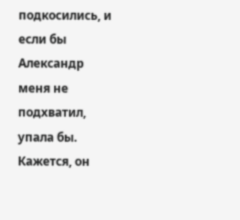подкосились, и если бы Александр меня не подхватил, упала бы. Кажется, он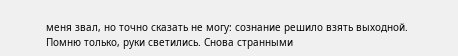меня звал, но точно сказать не могу: сознание решило взять выходной. Помню только, руки светились. Снова странными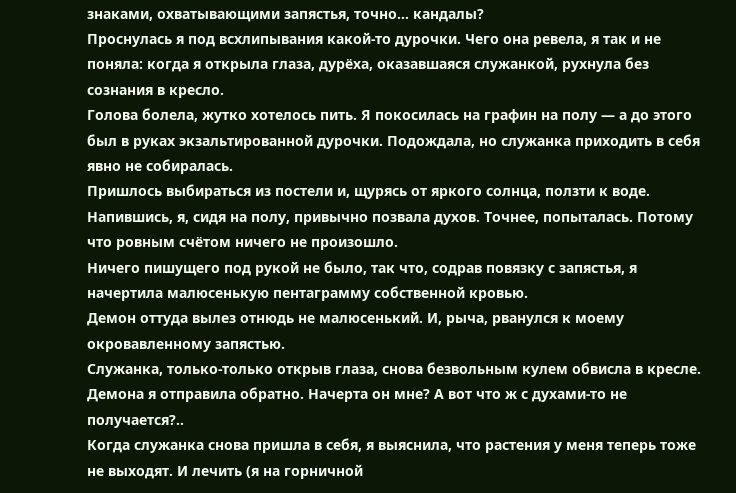знаками, охватывающими запястья, точно… кандалы?
Проснулась я под всхлипывания какой-то дурочки. Чего она ревела, я так и не поняла: когда я открыла глаза, дурёха, оказавшаяся служанкой, рухнула без сознания в кресло.
Голова болела, жутко хотелось пить. Я покосилась на графин на полу — а до этого был в руках экзальтированной дурочки. Подождала, но служанка приходить в себя явно не собиралась.
Пришлось выбираться из постели и, щурясь от яркого солнца, ползти к воде.
Напившись, я, сидя на полу, привычно позвала духов. Точнее, попыталась. Потому что ровным счётом ничего не произошло.
Ничего пишущего под рукой не было, так что, содрав повязку с запястья, я начертила малюсенькую пентаграмму собственной кровью.
Демон оттуда вылез отнюдь не малюсенький. И, рыча, рванулся к моему окровавленному запястью.
Служанка, только-только открыв глаза, снова безвольным кулем обвисла в кресле.
Демона я отправила обратно. Начерта он мне? А вот что ж с духами-то не получается?..
Когда служанка снова пришла в себя, я выяснила, что растения у меня теперь тоже не выходят. И лечить (я на горничной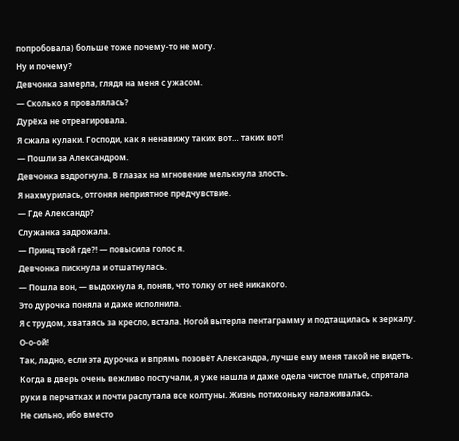попробовала) больше тоже почему-то не могу.
Ну и почему?
Девчонка замерла, глядя на меня с ужасом.
— Сколько я провалялась?
Дурёха не отреагировала.
Я сжала кулаки. Господи, как я ненавижу таких вот… таких вот!
— Пошли за Александром.
Девчонка вздрогнула. В глазах на мгновение мелькнула злость.
Я нахмурилась, отгоняя неприятное предчувствие.
— Где Александр?
Служанка задрожала.
— Принц твой где?! — повысила голос я.
Девчонка пискнула и отшатнулась.
— Пошла вон, — выдохнула я, поняв, что толку от неё никакого.
Это дурочка поняла и даже исполнила.
Я с трудом, хватаясь за кресло, встала. Ногой вытерла пентаграмму и подтащилась к зеркалу.
О-о-ой!
Так, ладно, если эта дурочка и впрямь позовёт Александра, лучше ему меня такой не видеть.
Когда в дверь очень вежливо постучали, я уже нашла и даже одела чистое платье, спрятала руки в перчатках и почти распутала все колтуны. Жизнь потихоньку налаживалась.
Не сильно, ибо вместо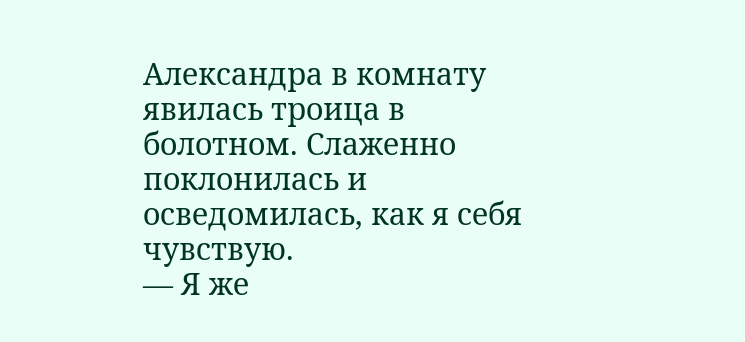Александра в комнату явилась троица в болотном. Слаженно поклонилась и осведомилась, как я себя чувствую.
— Я же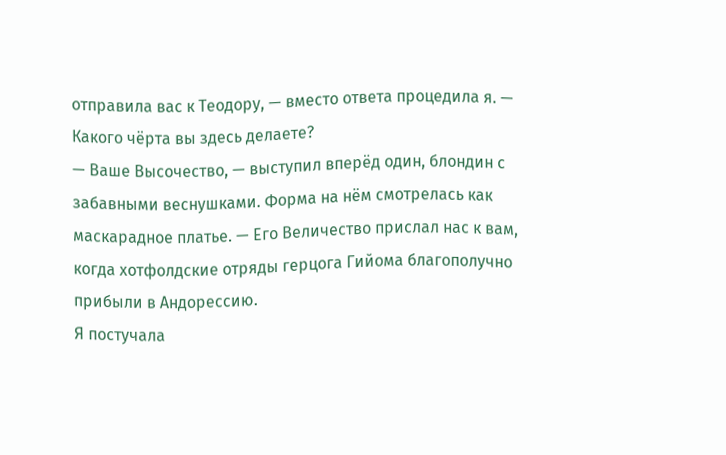отправила вас к Теодору, — вместо ответа процедила я. — Какого чёрта вы здесь делаете?
— Ваше Высочество, — выступил вперёд один, блондин с забавными веснушками. Форма на нём смотрелась как маскарадное платье. — Его Величество прислал нас к вам, когда хотфолдские отряды герцога Гийома благополучно прибыли в Андорессию.
Я постучала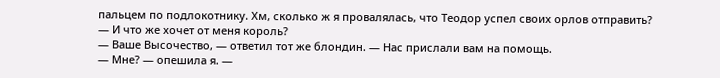пальцем по подлокотнику. Хм, сколько ж я провалялась, что Теодор успел своих орлов отправить?
— И что же хочет от меня король?
— Ваше Высочество, — ответил тот же блондин. — Нас прислали вам на помощь.
— Мне? — опешила я. —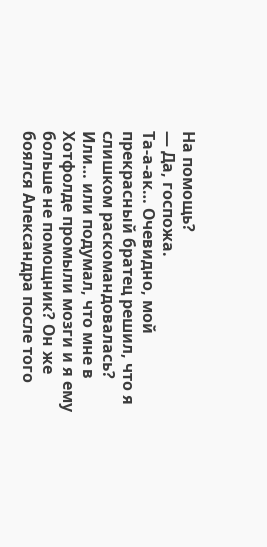На помощь?
— Да, госпожа.
Та-а-ак… Очевидно, мой прекрасный братец решил, что я слишком раскомандовалась? Или… или подумал, что мне в Хотфолде промыли мозги и я ему больше не помощник? Он же боялся Александра после того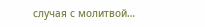случая с молитвой…